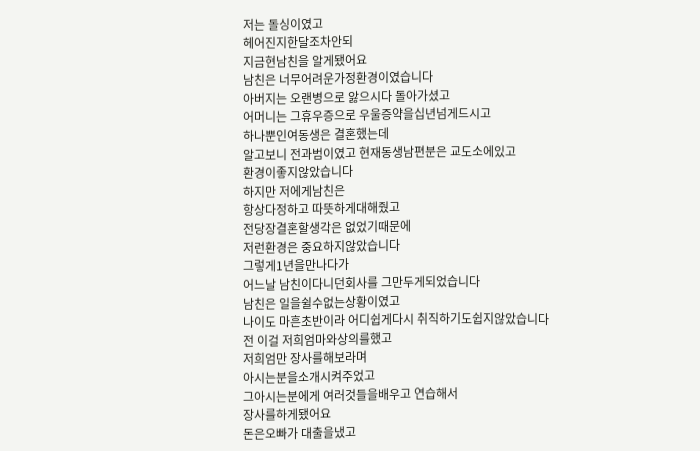저는 돌싱이였고
헤어진지한달조차안되
지금현남친을 알게됐어요
남친은 너무어려운가정환경이였습니다
아버지는 오랜병으로 앓으시다 돌아가셨고
어머니는 그휴우증으로 우울증약을십년넘게드시고
하나뿐인여동생은 결혼했는데
알고보니 전과범이였고 현재동생남편분은 교도소에있고
환경이좋지않았습니다
하지만 저에게남친은
항상다정하고 따뜻하게대해줬고
전당장결혼할생각은 없었기때문에
저런환경은 중요하지않았습니다
그렇게1년을만나다가
어느날 남친이다니던회사를 그만두게되었습니다
남친은 일을쉴수없는상황이였고
나이도 마흔초반이라 어디쉽게다시 취직하기도쉽지않았습니다
전 이걸 저희엄마와상의를했고
저희엄만 장사를해보라며
아시는분을소개시켜주었고
그아시는분에게 여러것들을배우고 연습해서
장사를하게됐어요
돈은오빠가 대출을냈고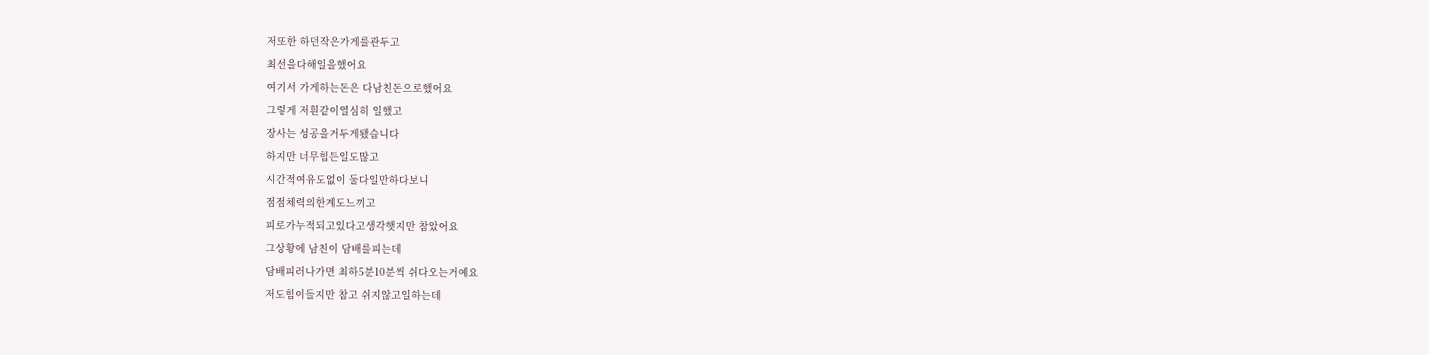저또한 하던작은가게를관두고
최선을다해일을했어요
여기서 가게하는돈은 다남친돈으로했어요
그렇게 저흰같이열심히 일했고
장사는 성공을거두게됐습니다
하지만 너무힘든일도많고
시간적여유도없이 둘다일만하다보니
점점체력의한계도느끼고
피로가누적되고있다고생각햇지만 참았어요
그상황에 남친이 담배를피는데
담배피러나가면 최하5분10분씩 쉬다오는거예요
저도힘이들지만 참고 쉬지않고일하는데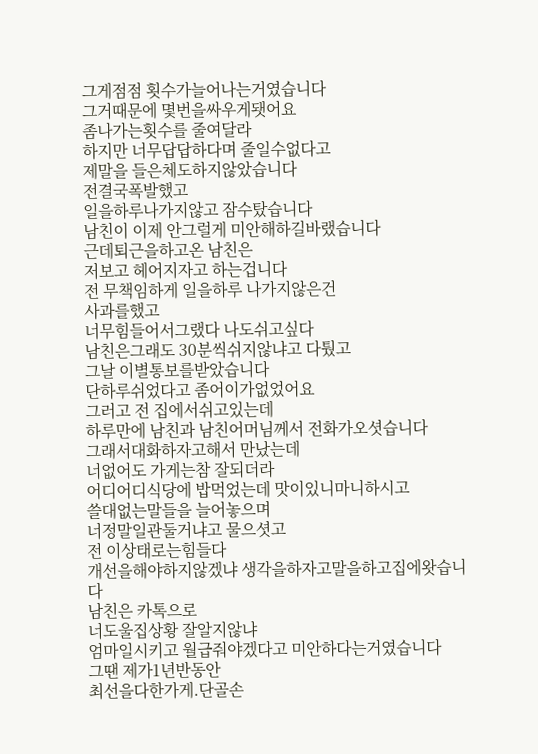그게점점 횟수가늘어나는거였습니다
그거때문에 몇번을싸우게됏어요
좀나가는횟수를 줄여달라
하지만 너무답답하다며 줄일수없다고
제말을 들은체도하지않았습니다
전결국폭발했고
일을하루나가지않고 잠수탔습니다
남친이 이제 안그럴게 미안해하길바랬습니다
근데퇴근을하고온 남친은
저보고 헤어지자고 하는겁니다
전 무책임하게 일을하루 나가지않은건
사과를했고
너무힘들어서그랬다 나도쉬고싶다
남친은그래도 30분씩쉬지않냐고 다퉜고
그날 이별통보를받았습니다
단하루쉬었다고 좀어이가없었어요
그러고 전 집에서쉬고있는데
하루만에 남친과 남친어머님께서 전화가오셧습니다
그래서대화하자고해서 만났는데
너없어도 가게는참 잘되더라
어디어디식당에 밥먹었는데 맛이있니마니하시고
쓸대없는말들을 늘어놓으며
너정말일관둘거냐고 물으셧고
전 이상태로는힘들다
개선을해야하지않겠냐 생각을하자고말을하고집에왓습니다
남친은 카톡으로
너도울집상황 잘알지않냐
엄마일시키고 월급줘야겠다고 미안하다는거였습니다
그땐 제가1년반동안
최선을다한가게.단골손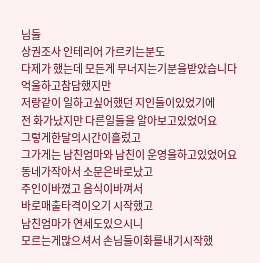님들
상권조사 인테리어 가르키는분도
다제가 했는데 모든게 무너지는기분을받았습니다
억울하고참담했지만
저랑같이 일하고싶어했던 지인들이있었기에
전 화가났지만 다른일들을 알아보고있었어요
그렇게한달의시간이흘렀고
그가게는 남친엄마와 남친이 운영을하고있었어요
동네가작아서 소문은바로났고
주인이바꼈고 음식이바껴서
바로매출타격이오기 시작했고
남친엄마가 연세도있으시니
모르는게많으셔서 손님들이화를내기시작했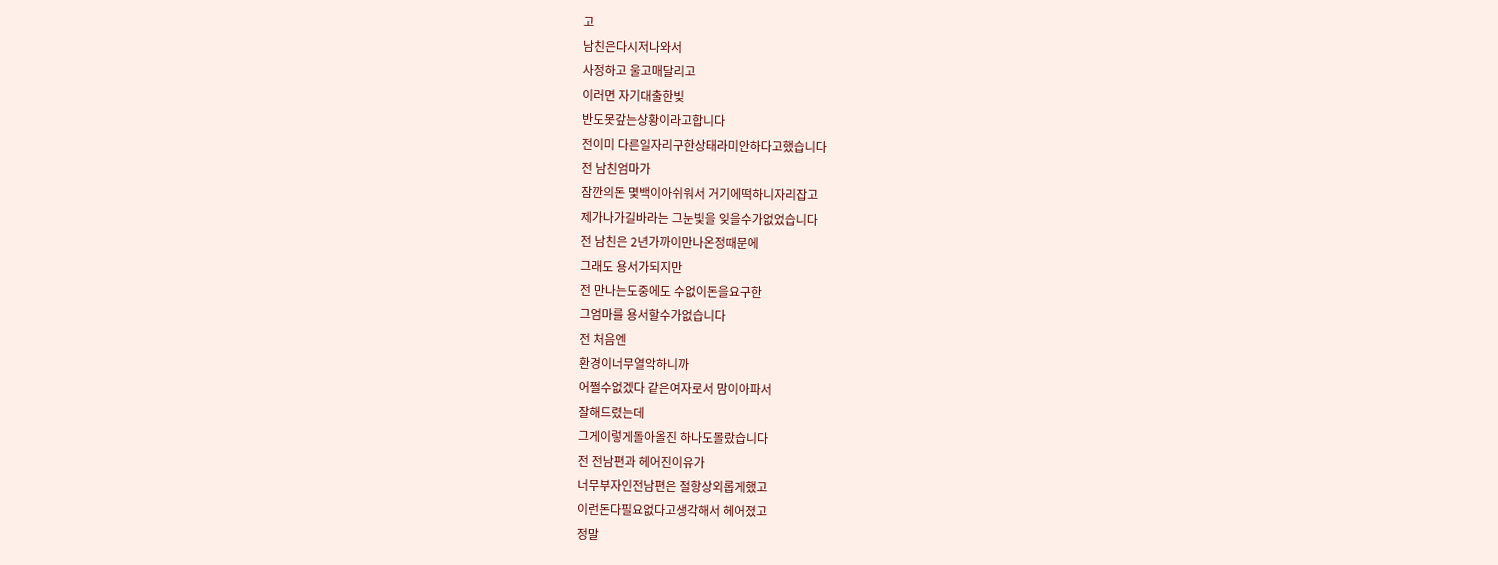고
남친은다시저나와서
사정하고 울고매달리고
이러면 자기대출한빚
반도못갚는상황이라고합니다
전이미 다른일자리구한상태라미안하다고했습니다
전 남친엄마가
잠깐의돈 몇백이아쉬워서 거기에떡하니자리잡고
제가나가길바라는 그눈빛을 잊을수가없었습니다
전 남친은 2년가까이만나온정때문에
그래도 용서가되지만
전 만나는도중에도 수없이돈을요구한
그엄마를 용서할수가없습니다
전 처음엔
환경이너무열악하니까
어쩔수없겠다 같은여자로서 맘이아파서
잘해드렸는데
그게이렇게돌아올진 하나도몰랐습니다
전 전남편과 헤어진이유가
너무부자인전남편은 절항상외롭게했고
이런돈다필요없다고생각해서 헤어졌고
정말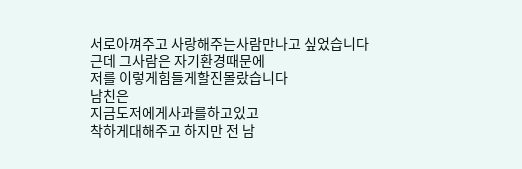서로아껴주고 사랑해주는사람만나고 싶었습니다
근데 그사람은 자기환경때문에
저를 이렇게힘들게할진몰랐습니다
남친은
지금도저에게사과를하고있고
착하게대해주고 하지만 전 남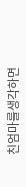친엄마를생각하면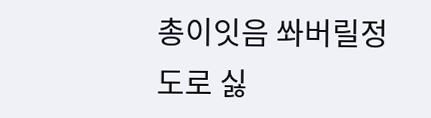총이잇음 쏴버릴정도로 싫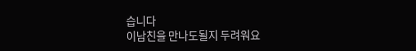습니다
이남친을 만나도될지 두려워요